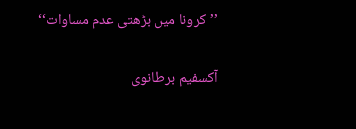’’کرونا میں بڑھتی عدم مساوات‘‘

آکسفیم برطانوی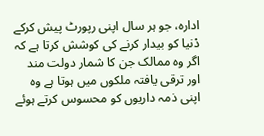ادارہ، جو ہر سال اپنی رپورٹ پیش کرکے دْنیا کو بیدار کرنے کی کوشش کرتا ہے کہ اگر وہ ممالک جن کا شمار دولت مند اور ترقی یافتہ ملکوں میں ہوتا ہے وہ اپنی ذمہ داریوں کو محسوس کرتے ہوئے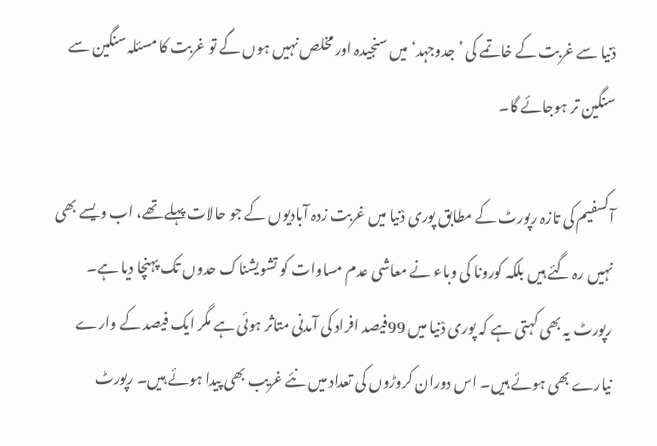دْنیا سے غربت کے خاتمے کی ’جدوجہد‘ میں سنجیدہ اور مخلص نہیں ہوں گے تو غربت کا مسئلہ سنگین سے سنگین تر ہوجائے گا۔

آکسفیم کی تازہ رپورٹ کے مطابق پوری دْنیا میں غربت زدہ آبادیوں کے جو حالات پہلے تھے، اب ویسے بھی نہیں رہ گئے ہیں بلکہ کورونا کی وباء نے معاشی عدم مساوات کو تشویشناک حدوں تک پہنچا دیا ہے۔ رپورٹ یہ بھی کہتی ہے کہ پوری دْنیا میں 99فیصد افراد کی آمدنی متاثر ہوئی ہے مگر ایک فیصد کے وارے نیارے بھی ہوئے ہیں۔ اس دوران کروڑوں کی تعداد میں نئے غریب بھی پیدا ہوئے ہیں۔ رپورٹ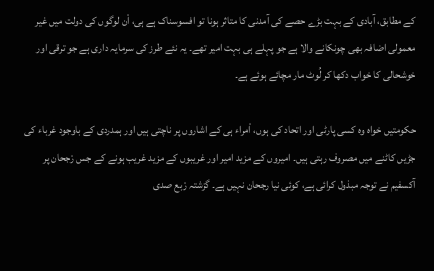کے مطابق، آبادی کے بہت بڑے حصے کی آمدنی کا متاثر ہونا تو افسوسناک ہے ہی، اْن لوگوں کی دولت میں غیر معمولی اضافہ بھی چونکانے والا ہے جو پہلے ہی بہت امیر تھے۔ یہ نئے طرز کی سرمایہ داری ہے جو ترقی اور خوشحالی کا خواب دکھا کر لُوٹ مار مچائے ہوئے ہے۔

حکومتیں خواہ وہ کسی پارٹی اور اتحاد کی ہوں، اْمراء ہی کے اشاروں پر ناچتی ہیں اور ہمدردی کے باوجود غرباء کی جڑیں کاٹنے میں مصروف رہتی ہیں۔ امیروں کے مزید امیر اور غریبوں کے مزید غریب ہونے کے جس رْجحان پر آکسفیم نے توجہ مبذول کرائی ہے، کوئی نیا رجحان نہیں ہے۔ گزشتہ رْبع صدی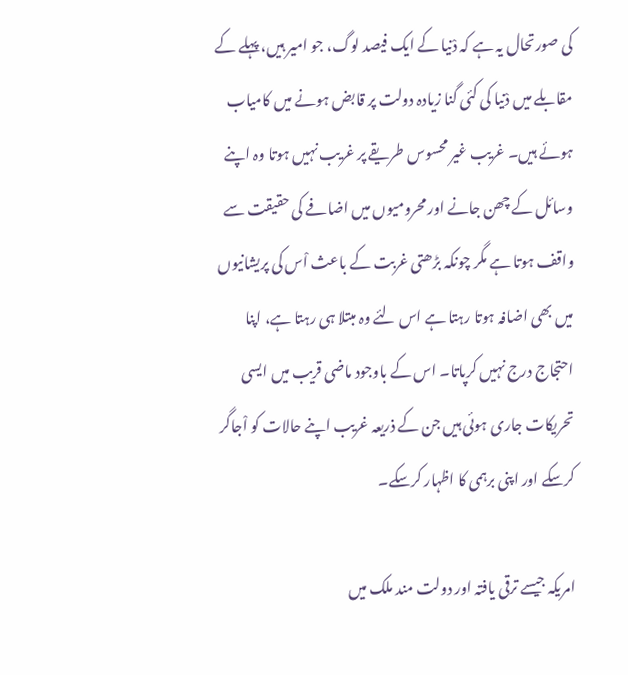کی صورتحال یہ ہے کہ دْنیا کے ایک فیصد لوگ، جو امیر ہیں، پہلے کے مقابلے میں دْنیا کی کئی گنا زیادہ دولت پر قابض ہونے میں کامیاب ہوئے ہیں۔ غریب غیر محسوس طریقے پر غریب نہیں ہوتا وہ اپنے وسائل کے چھن جانے اور محرومیوں میں اضافے کی حقیقت سے واقف ہوتا ہے مگر چونکہ بڑھتی غربت کے باعث اْس کی پریشانیوں میں بھی اضافہ ہوتا رہتا ہے اس لئے وہ مبتلا ہی رہتا ہے، اپنا احتجاج درج نہیں کرپاتا۔ اس کے باوجود ماضی قریب میں ایسی تحریکات جاری ہوئی ہیں جن کے ذریعہ غریب اپنے حالات کو اْجاگر کرسکے اور اپنی برہمی کا اظہار کرسکے۔

امریکہ جیسے ترقی یافتہ اور دولت مند ملک میں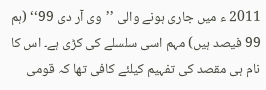2011 ء میں جاری ہونے والی ’’وی آر دی 99‘‘ (ہم 99 فیصد ہیں) مہم اسی سلسلے کی کڑی ہے۔ اس کا نام ہی مقصد کی تفہیم کیلئے کافی تھا کہ قومی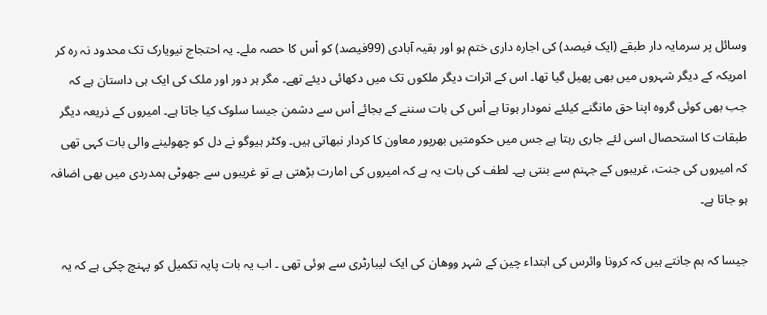وسائل پر سرمایہ دار طبقے (ایک فیصد) کی اجارہ داری ختم ہو اور بقیہ آبادی (99فیصد) کو اْس کا حصہ ملے۔ یہ احتجاج نیویارک تک محدود نہ رہ کر امریکہ کے دیگر شہروں میں بھی پھیل گیا تھا۔ اس کے اثرات دیگر ملکوں تک میں دکھائی دیئے تھے۔ مگر ہر دور اور ملک کی ایک ہی داستان ہے کہ جب بھی کوئی گروہ اپنا حق مانگنے کیلئے نمودار ہوتا ہے اْس کی بات سننے کے بجائے اْس سے دشمن جیسا سلوک کیا جاتا ہے۔ امیروں کے ذریعہ دیگر طبقات کا استحصال اسی لئے جاری رہتا ہے جس میں حکومتیں بھرپور معاون کا کردار نبھاتی ہیں۔ وکٹر ہیوگو نے دل کو چھولینے والی بات کہی تھی کہ امیروں کی جنت، غریبوں کے جہنم سے بنتی ہے۔ لطف کی بات یہ ہے کہ امیروں کی امارت بڑھتی ہے تو غریبوں سے جھوٹی ہمدردی میں بھی اضافہ ہو جاتا ہے۔

جیسا کہ ہم جانتے ہیں کہ کرونا وائرس کی ابتداء چین کے شہر ووھان کی ایک لیبارٹری سے ہوئی تھی ۔ اب یہ بات پایہ تکمیل کو پہنچ چکی ہے کہ یہ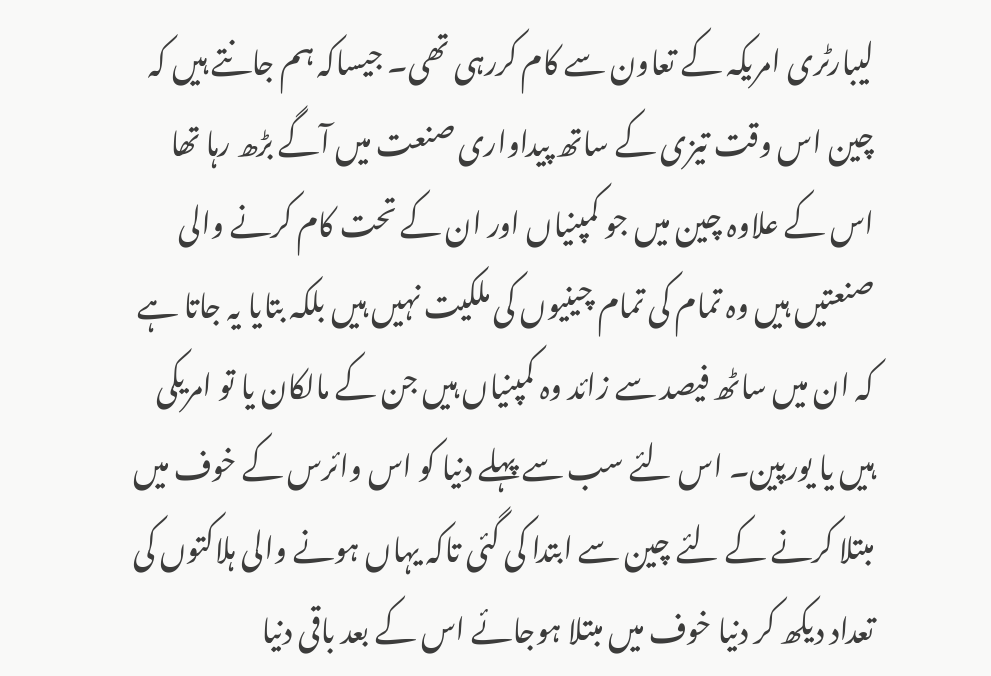لیبارٹری امریکہ کے تعاون سے کام کررہی تھی۔ جیساکہ ہم جانتے ہیں کہ چین اس وقت تیزی کے ساتھ پیداواری صنعت میں آگے بڑھ رہا تھا اس کے علاوہ چین میں جو کمپنیاں اور ان کے تحت کام کرنے والی صنعتیں ہیں وہ تمام کی تمام چینیوں کی ملکیت نہیں ہیں بلکہ بتایا یہ جاتا ہے کہ ان میں ساٹھ فیصد سے زائد وہ کمپنیاں ہیں جن کے مالکان یا تو امریکی ہیں یا یورپین۔ اس لئے سب سے پہلے دنیا کو اس وائرس کے خوف میں مبتلا کرنے کے لئے چین سے ابتدا کی گئی تاکہ یہاں ہونے والی ہلاکتوں کی تعداد دیکھ کر دنیا خوف میں مبتلا ہوجائے اس کے بعد باقی دنیا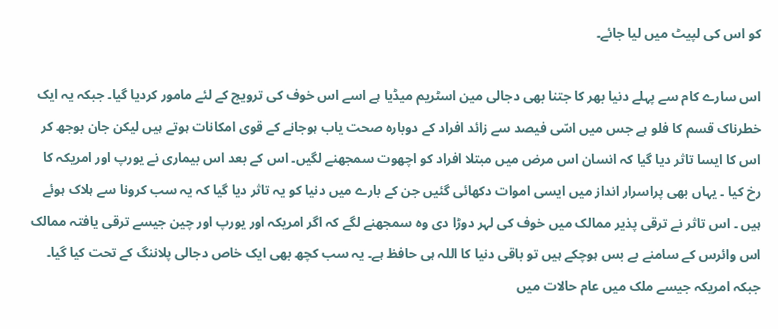کو اس کی لپیٹ میں لیا جائے۔

اس سارے کام سے پہلے دنیا بھر کا جتنا بھی دجالی مین اسٹریم میڈیا ہے اسے اس خوف کی ترویج کے لئے مامور کردیا گیا۔ جبکہ یہ ایک خطرناک قسم کا فلو ہے جس میں اسّی فیصد سے زائد افراد کے دوبارہ صحت یاب ہوجانے کے قوی امکانات ہوتے ہیں لیکن جان بوجھ کر اس کا ایسا تاثر دیا گیا کہ انسان اس مرض میں مبتلا افراد کو اچھوت سمجھنے لگیں۔ اس کے بعد اس بیماری نے یورپ اور امریکہ کا رخ کیا ۔ یہاں بھی پراسرار انداز میں ایسی اموات دکھائی گئیں جن کے بارے میں دنیا کو یہ تاثر دیا گیا کہ یہ سب کرونا سے ہلاک ہوئے ہیں ۔ اس تاثر نے ترقی پذیر ممالک میں خوف کی لہر دوڑا دی وہ سمجھنے لگے کہ اگر امریکہ اور یورپ اور چین جیسے ترقی یافتہ ممالک اس وائرس کے سامنے بے بس ہوچکے ہیں تو باقی دنیا کا اللہ ہی حافظ ہے۔ یہ سب کچھ بھی ایک خاص دجالی پلاننگ کے تحت کیا گیا۔ جبکہ امریکہ جیسے ملک میں عام حالات میں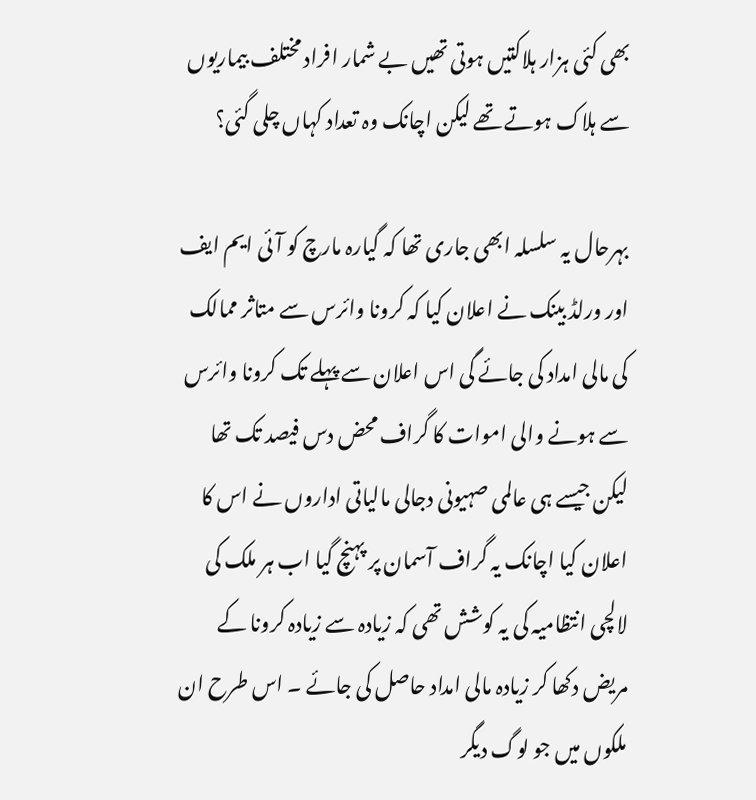بھی کئی ہزار ہلاکتیں ہوتی تھیں بے شمار افراد مختلف بیماریوں سے ہلاک ہوتے تھے لیکن اچانک وہ تعداد کہاں چلی گئی؟

بہرحال یہ سلسلہ ابھی جاری تھا کہ گیارہ مارچ کو آئی ایم ایف اور ورلڈ بینک نے اعلان کیا کہ کرونا وائرس سے متاثر ممالک کی مالی امداد کی جائے گی اس اعلان سے پہلے تک کرونا وائرس سے ہونے والی اموات کا گراف محض دس فیصد تک تھا لیکن جیسے ہی عالمی صہیونی دجالی مالیاتی اداروں نے اس کا اعلان کیا اچانک یہ گراف آسمان پر پہنچ گیا اب ہر ملک کی لالچی انتظامیہ کی یہ کوشش تھی کہ زیادہ سے زیادہ کرونا کے مریض دکھا کر زیادہ مالی امداد حاصل کی جائے ۔ اس طرح ان ملکوں میں جو لوگ دیگر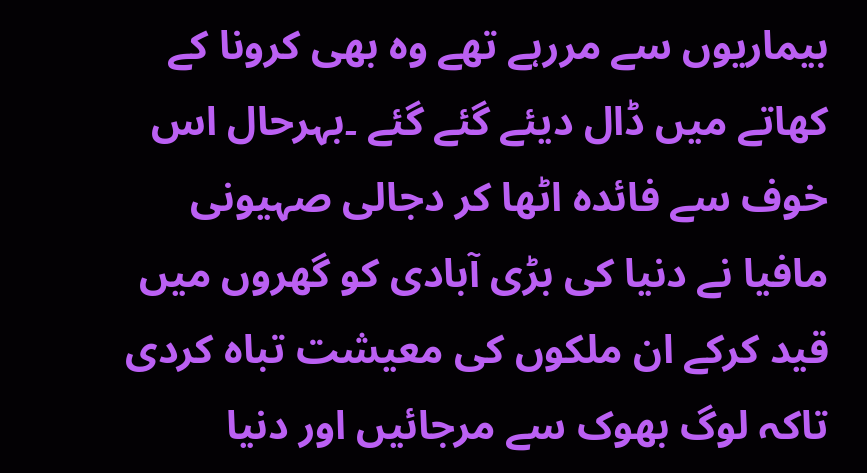بیماریوں سے مررہے تھے وہ بھی کرونا کے کھاتے میں ڈال دیئے گئے گئے ۔بہرحال اس خوف سے فائدہ اٹھا کر دجالی صہیونی مافیا نے دنیا کی بڑی آبادی کو گھروں میں قید کرکے ان ملکوں کی معیشت تباہ کردی تاکہ لوگ بھوک سے مرجائیں اور دنیا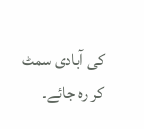کی آبادی سمٹ کر رہ جائے۔